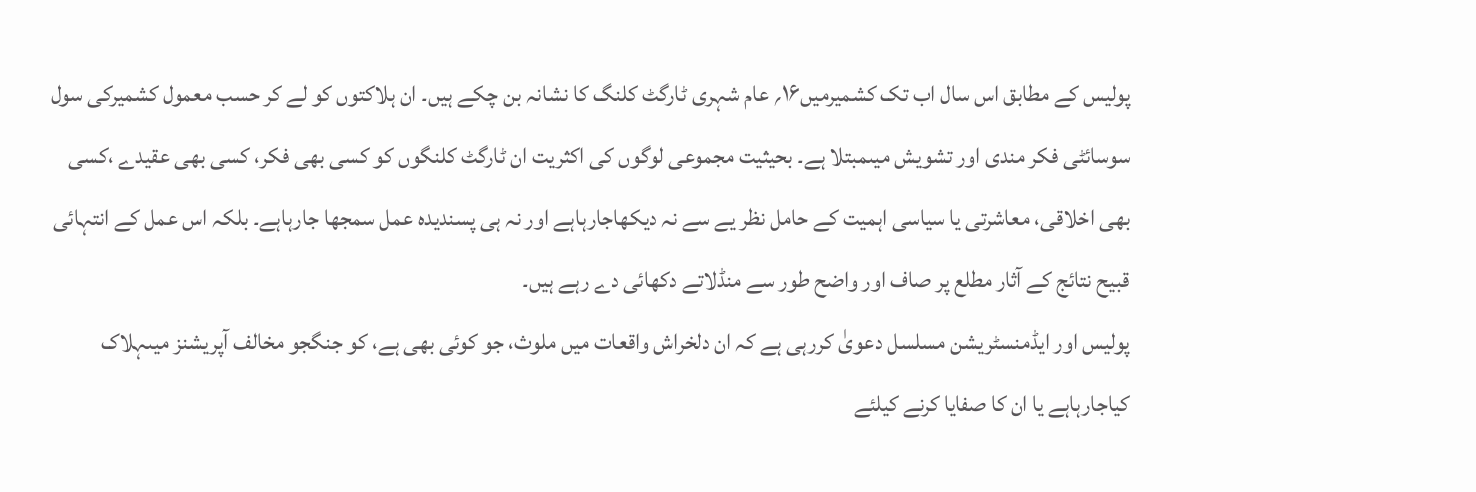پولیس کے مطابق اس سال اب تک کشمیرمیں۱۶؍ عام شہری ٹارگٹ کلنگ کا نشانہ بن چکے ہیں۔ ان ہلاکتوں کو لے کر حسب معمول کشمیرکی سول سوسائٹی فکر مندی اور تشویش میںمبتلا ہے۔ بحیثیت مجموعی لوگوں کی اکثریت ان ٹارگٹ کلنگوں کو کسی بھی فکر، کسی بھی عقیدے ،کسی بھی اخلاقی، معاشرتی یا سیاسی اہمیت کے حامل نظر یے سے نہ دیکھاجارہاہے اور نہ ہی پسندیدہ عمل سمجھا جارہاہے۔ بلکہ اس عمل کے انتہائی قبیح نتائج کے آثار مطلع پر صاف اور واضح طور سے منڈلاتے دکھائی دے رہے ہیں۔
پولیس اور ایڈمنسٹریشن مسلسل دعویٰ کررہی ہے کہ ان دلخراش واقعات میں ملوث، جو کوئی بھی ہے، کو جنگجو مخالف آپریشنز میںہلاک کیاجارہاہے یا ان کا صفایا کرنے کیلئے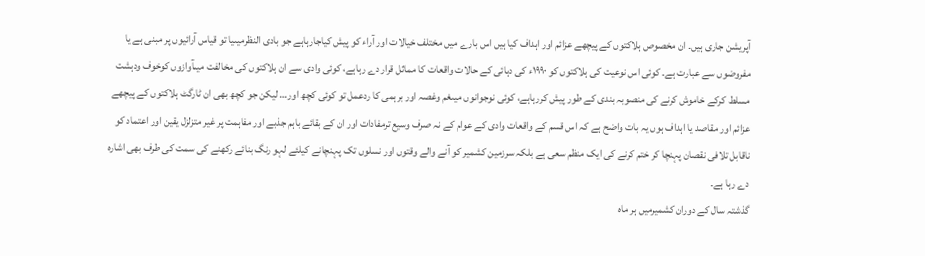آپریشن جاری ہیں۔ ان مخصوص ہلاکتوں کے پیچھے عزائم اور اہداف کیا ہیں اس بارے میں مختلف خیالات اور آراء کو پیش کیاجارہاہے جو بادی النظرمیںیا تو قیاس آرائیوں پر مبنی ہے یا مفروضوں سے عبارت ہے۔ کوئی اس نوعیت کی ہلاکتوں کو ۱۹۹۰ء کی دہائی کے حالات واقعات کا مماثل قرار دے رہاہے، کوئی وادی سے ان ہلاکتوں کی مخالفت میںآوازوں کوخوف ودہشت مسلط کرکے خاموش کرنے کی منصوبہ بندی کے طور پیش کررہاہے، کوئی نوجوانوں میںغم وغصہ اور برہمی کا ردعمل تو کوئی کچھ اور… لیکن جو کچھ بھی ان ٹارگٹ ہلاکتوں کے پیچھے عزائم اور مقاصد یا اہداف ہوں یہ بات واضح ہے کہ اس قسم کے واقعات وادی کے عوام کے نہ صرف وسیع ترمفادات اور ان کے بقائے باہم جذبے اور مفاہمت پر غیر متزلزل یقین اور اعتماد کو ناقابل تلافی نقصان پہنچا کر ختم کرنے کی ایک منظم سعی ہے بلکہ سرزمین کشمیر کو آنے والے وقتوں اور نسلوں تک پہنچانے کیلئے لہو رنگ بنائے رکھنے کی سمت کی طرف بھی اشارہ دے رہا ہے۔
گذشتہ سال کے دوران کشمیرمیں ہر ماہ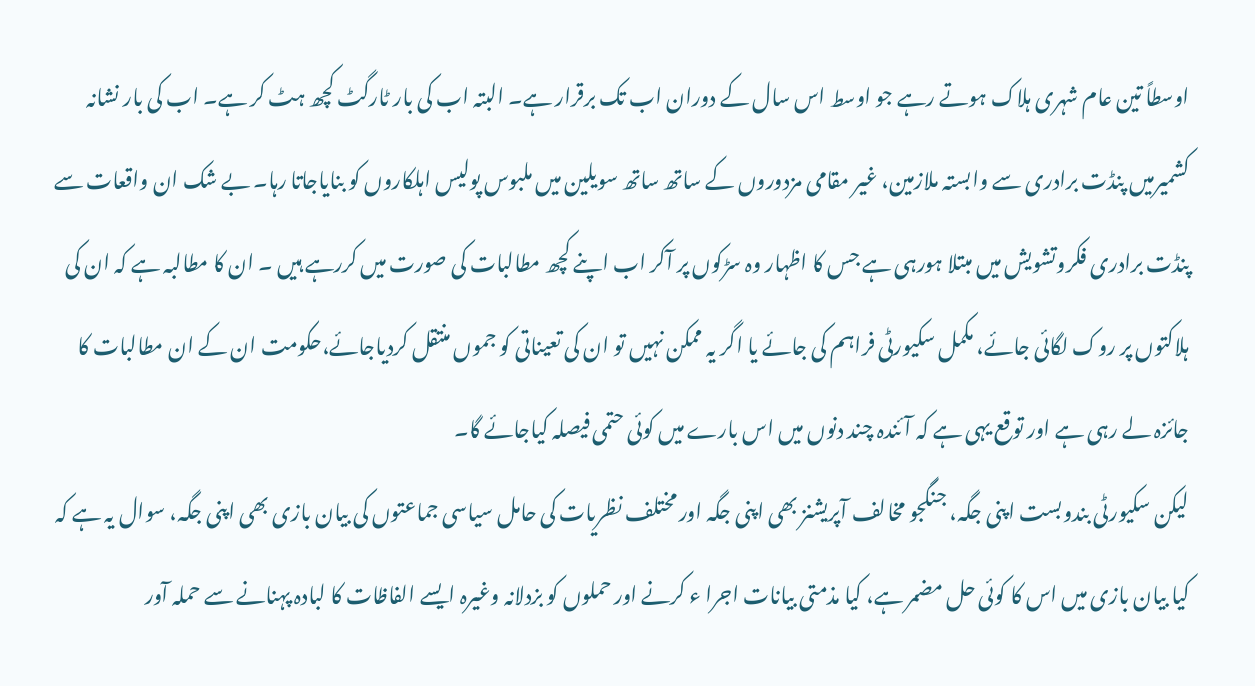اوسطاً تین عام شہری ہلاک ہوتے رہے جو اوسط اس سال کے دوران اب تک برقرار ہے۔ البتہ اب کی بار ٹارگٹ کچھ ہٹ کر ہے۔ اب کی بار نشانہ کشمیرمیں پنڈت برادری سے وابستہ ملازمین، غیر مقامی مزدوروں کے ساتھ ساتھ سویلین میں ملبوس پولیس اہلکاروں کو بنایاجاتا رہا۔ بے شک ان واقعات سے پنڈت برادری فکروتشویش میں مبتلا ہورہی ہے جس کا اظہار وہ سڑکوں پر آکر اب اپنے کچھ مطالبات کی صورت میں کررہے ہیں ۔ ان کا مطالبہ ہے کہ ان کی ہلاکتوں پر روک لگائی جائے، مکمل سکیورٹی فراہم کی جائے یا اگر یہ ممکن نہیں تو ان کی تعیناتی کو جموں منتقل کردیاجائے،حکومت ان کے ان مطالبات کا جائزہ لے رہی ہے اور توقع یہی ہے کہ آئندہ چند دنوں میں اس بارے میں کوئی حتمی فیصلہ کیاجائے گا۔
لیکن سکیورٹی بندوبست اپنی جگہ، جنگجو مخالف آپریشنز بھی اپنی جگہ اور مختلف نظریات کی حامل سیاسی جماعتوں کی بیان بازی بھی اپنی جگہ، سوال یہ ہے کہ کیا بیان بازی میں اس کا کوئی حل مضمر ہے، کیا مذمتی بیانات اجرا ء کرنے اور حملوں کو بزدلانہ وغیرہ ایسے الفاظات کا لبادہ پہنانے سے حملہ آور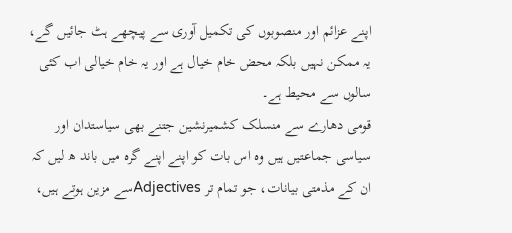اپنے عزائم اور منصوبوں کی تکمیل آوری سے پیچھے ہٹ جائیں گے، یہ ممکن نہیں بلکہ محض خام خیال ہے اور یہ خام خیالی اب کئی سالوں سے محیط ہے۔
قومی دھارے سے منسلک کشمیرنشین جتنے بھی سیاستدان اور سیاسی جماعتیں ہیں وہ اس بات کو اپنے اپنے گرہ میں باند ھ لیں کہ ان کے مذمتی بیانات، جو تمام تر Adjectivesسے مزین ہوتے ہیں،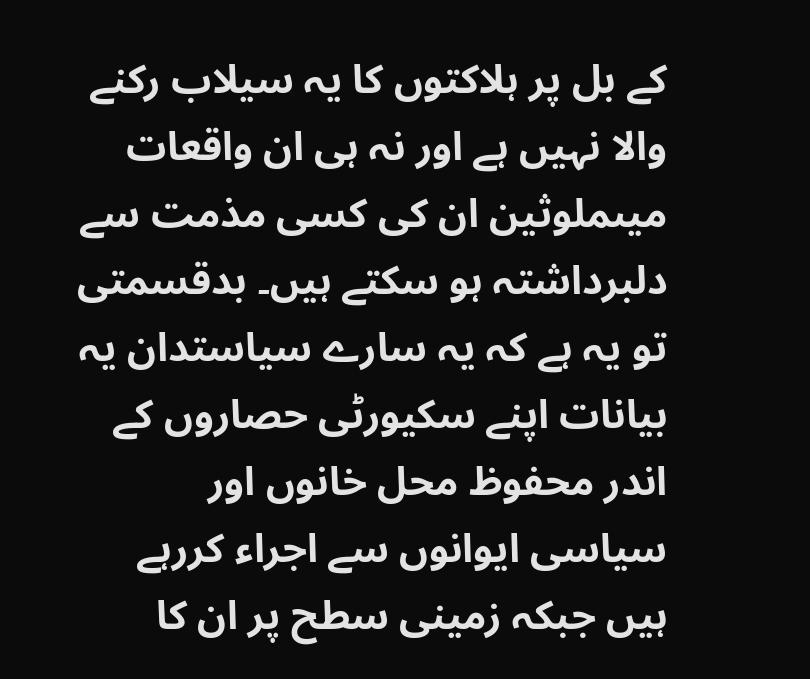کے بل پر ہلاکتوں کا یہ سیلاب رکنے والا نہیں ہے اور نہ ہی ان واقعات میںملوثین ان کی کسی مذمت سے دلبرداشتہ ہو سکتے ہیں۔ بدقسمتی تو یہ ہے کہ یہ سارے سیاستدان یہ بیانات اپنے سکیورٹی حصاروں کے اندر محفوظ محل خانوں اور سیاسی ایوانوں سے اجراء کررہے ہیں جبکہ زمینی سطح پر ان کا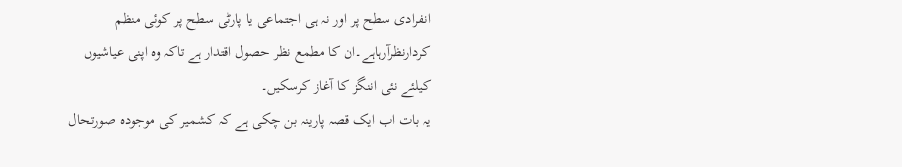انفرادی سطح پر اور نہ ہی اجتماعی یا پارٹی سطح پر کوئی منظم کردارنظرآرہاہے۔ان کا مطمع نظر حصول اقتدار ہے تاکہ وہ اپنی عیاشیوں کیلئے نئی اننگز کا آغاز کرسکیں۔
یہ بات اب ایک قصہ پارینہ بن چکی ہے کہ کشمیر کی موجودہ صورتحال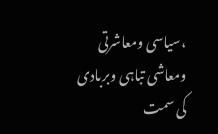،سیاسی ومعاشرتی ومعاشی تباہی وبربادی کی سمت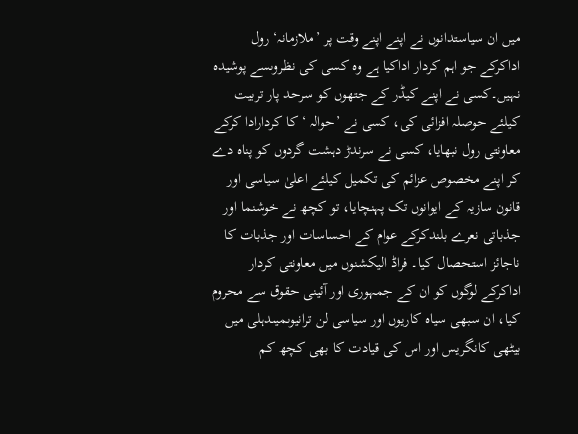میں ان سیاستدانوں نے اپنے اپنے وقت پر ’ملازمانہ‘ رول اداکرکے جو اہم کردار اداکیا ہے وہ کسی کی نظروںسے پوشیدہ نہیں۔کسی نے اپنے کیڈر کے جتھوں کو سرحد پار تربیت کیلئے حوصلہ افزائی کی، کسی نے ’حوالہ ‘ کا کردارادا کرکے معاونتی رول نبھایا، کسی نے سرندڑ دہشت گردوں کو پناہ دے کر اپنے مخصوص عزائم کی تکمیل کیلئے اعلیٰ سیاسی اور قانون سازیہ کے ایوانوں تک پہنچایا، تو کچھ نے خوشنما اور جذباتی نعرے بلندکرکے عوام کے احساسات اور جذبات کا ناجائز استحصال کیا۔ فراڈ الیکشنوں میں معاونتی کردار اداکرکے لوگوں کو ان کے جمہوری اور آئینی حقوق سے محروم کیا، ان سبھی سیاہ کاریوں اور سیاسی لن ترانیوںمیںدہلی میں بیٹھی کانگریس اور اس کی قیادت کا بھی کچھ کم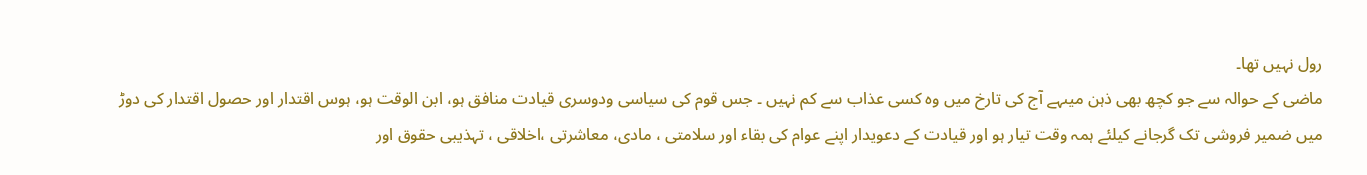رول نہیں تھا۔
ماضی کے حوالہ سے جو کچھ بھی ذہن میںہے آج کی تارخ میں وہ کسی عذاب سے کم نہیں ۔ جس قوم کی سیاسی ودوسری قیادت منافق ہو، ابن الوقت ہو، ہوس اقتدار اور حصول اقتدار کی دوڑ میں ضمیر فروشی تک گرجانے کیلئے ہمہ وقت تیار ہو اور قیادت کے دعویدار اپنے عوام کی بقاء اور سلامتی ، مادی، معاشرتی ،اخلاقی ، تہذیبی حقوق اور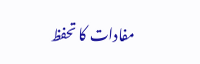مفادات کا تحفظ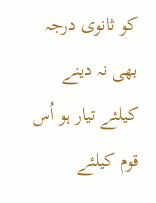کو ثانوی درجہ بھی نہ دینے کیلئے تیار ہو اُس قوم کیلئے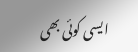ایسی کوئی بھی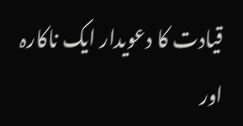قیادت کا دعویدار ایک ناکارہ اور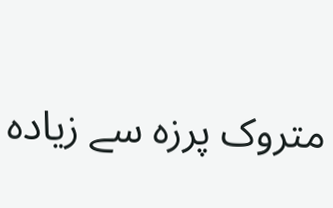متروک پرزہ سے زیادہ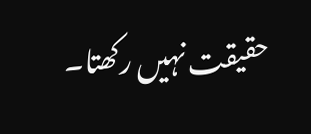حقیقت نہیں رکھتا۔